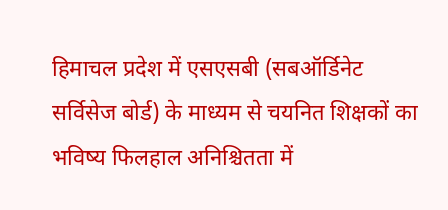हिमाचल प्रदेश में एसएसबी (सबऑर्डिनेट सर्विसेज बोर्ड) के माध्यम से चयनित शिक्षकों का भविष्य फिलहाल अनिश्चितता में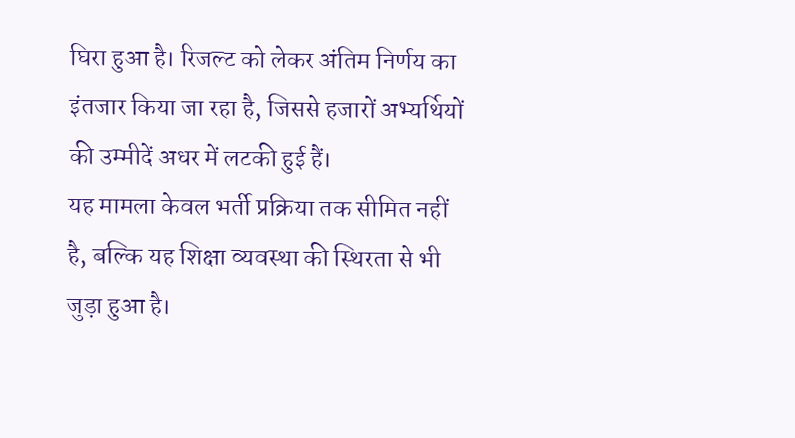घिरा हुआ है। रिजल्ट को लेकर अंतिम निर्णय का इंतजार किया जा रहा है, जिससे हजारों अभ्यर्थियों की उम्मीदें अधर में लटकी हुई हैं।
यह मामला केवल भर्ती प्रक्रिया तक सीमित नहीं है, बल्कि यह शिक्षा व्यवस्था की स्थिरता से भी जुड़ा हुआ है।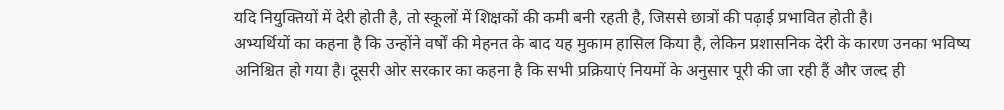यदि नियुक्तियों में देरी होती है, तो स्कूलों में शिक्षकों की कमी बनी रहती है, जिससे छात्रों की पढ़ाई प्रभावित होती है।
अभ्यर्थियों का कहना है कि उन्होंने वर्षों की मेहनत के बाद यह मुकाम हासिल किया है, लेकिन प्रशासनिक देरी के कारण उनका भविष्य अनिश्चित हो गया है। दूसरी ओर सरकार का कहना है कि सभी प्रक्रियाएं नियमों के अनुसार पूरी की जा रही हैं और जल्द ही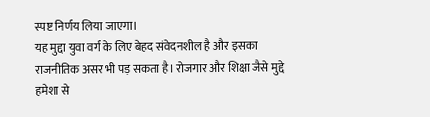स्पष्ट निर्णय लिया जाएगा।
यह मुद्दा युवा वर्ग के लिए बेहद संवेदनशील है और इसका राजनीतिक असर भी पड़ सकता है। रोजगार और शिक्षा जैसे मुद्दे हमेशा से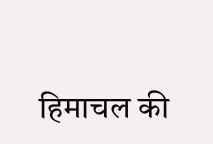हिमाचल की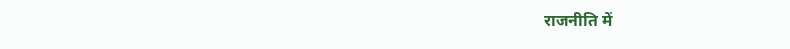राजनीति में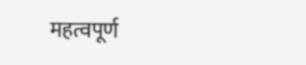महत्वपूर्ण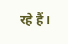रहे हैं।